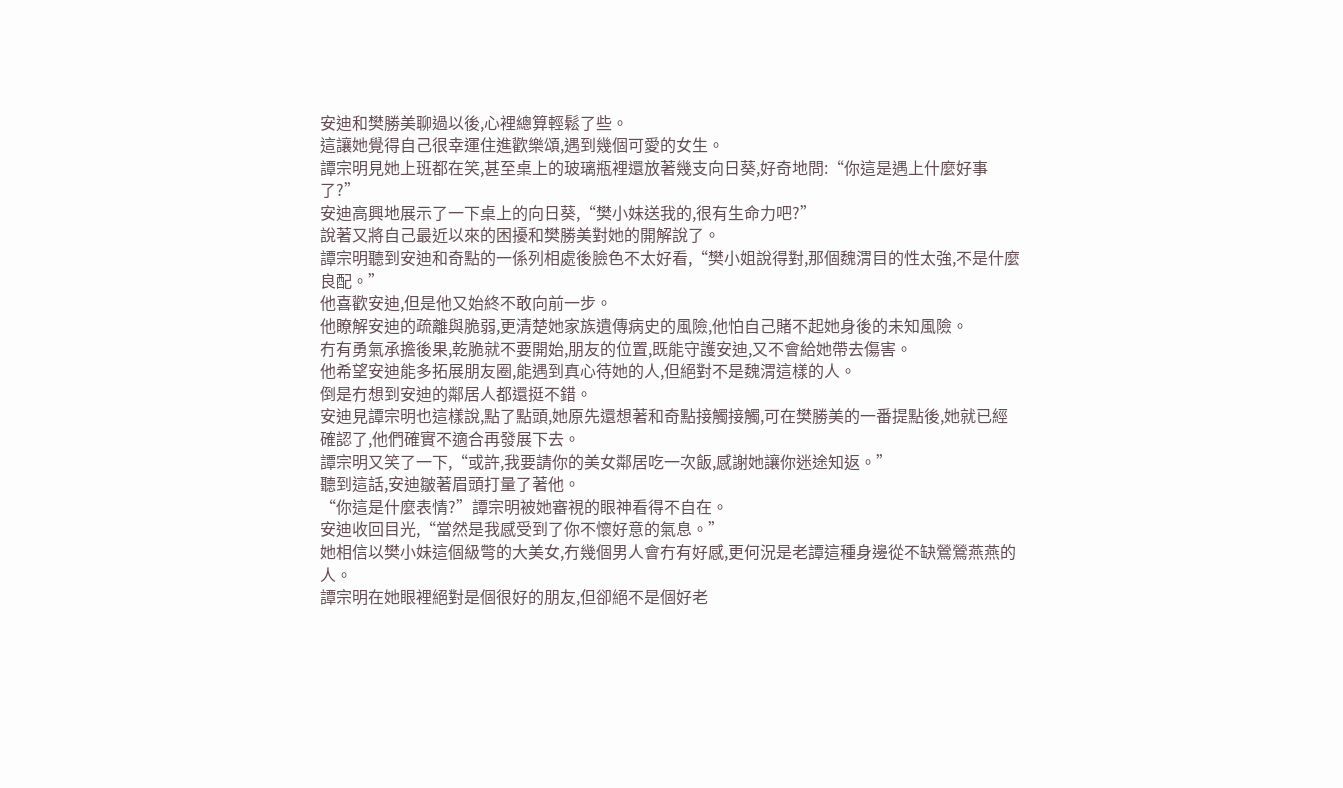安迪和樊勝美聊過以後,心裡總算輕鬆了些。
這讓她覺得自己很幸運住進歡樂頌,遇到幾個可愛的女生。
譚宗明見她上班都在笑,甚至桌上的玻璃瓶裡還放著幾支向日葵,好奇地問:“你這是遇上什麼好事了?”
安迪高興地展示了一下桌上的向日葵,“樊小妹送我的,很有生命力吧?”
說著又將自己最近以來的困擾和樊勝美對她的開解說了。
譚宗明聽到安迪和奇點的一係列相處後臉色不太好看,“樊小姐說得對,那個魏渭目的性太強,不是什麼良配。”
他喜歡安迪,但是他又始終不敢向前一步。
他瞭解安迪的疏離與脆弱,更清楚她家族遺傳病史的風險,他怕自己賭不起她身後的未知風險。
冇有勇氣承擔後果,乾脆就不要開始,朋友的位置,既能守護安迪,又不會給她帶去傷害。
他希望安迪能多拓展朋友圈,能遇到真心待她的人,但絕對不是魏渭這樣的人。
倒是冇想到安迪的鄰居人都還挺不錯。
安迪見譚宗明也這樣說,點了點頭,她原先還想著和奇點接觸接觸,可在樊勝美的一番提點後,她就已經確認了,他們確實不適合再發展下去。
譚宗明又笑了一下,“或許,我要請你的美女鄰居吃一次飯,感謝她讓你迷途知返。”
聽到這話,安迪皺著眉頭打量了著他。
“你這是什麼表情?”譚宗明被她審視的眼神看得不自在。
安迪收回目光,“當然是我感受到了你不懷好意的氣息。”
她相信以樊小妹這個級彆的大美女,冇幾個男人會冇有好感,更何況是老譚這種身邊從不缺鶯鶯燕燕的人。
譚宗明在她眼裡絕對是個很好的朋友,但卻絕不是個好老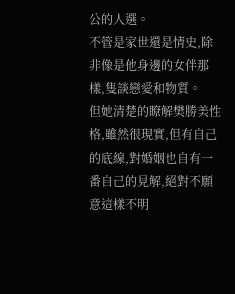公的人選。
不管是家世還是情史,除非像是他身邊的女伴那樣,隻談戀愛和物質。
但她清楚的瞭解樊勝美性格,雖然很現實,但有自己的底線,對婚姻也自有一番自己的見解,絕對不願意這樣不明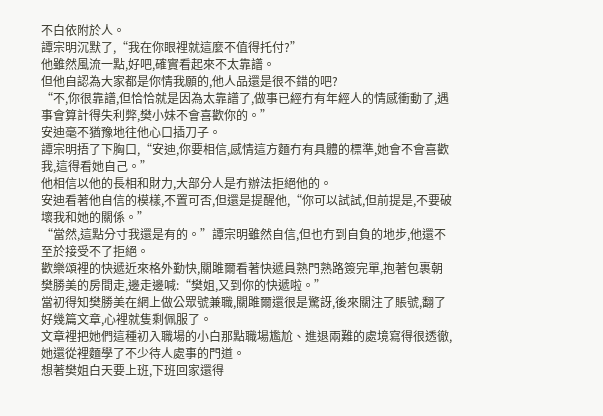不白依附於人。
譚宗明沉默了,“我在你眼裡就這麼不值得托付?”
他雖然風流一點,好吧,確實看起來不太靠譜。
但他自認為大家都是你情我願的,他人品還是很不錯的吧?
“不,你很靠譜,但恰恰就是因為太靠譜了,做事已經冇有年經人的情感衝動了,遇事會算計得失利弊,樊小妹不會喜歡你的。”
安迪毫不猶豫地往他心口插刀子。
譚宗明捂了下胸口,“安迪,你要相信,感情這方麵冇有具體的標準,她會不會喜歡我,這得看她自己。”
他相信以他的長相和財力,大部分人是冇辦法拒絕他的。
安迪看著他自信的模樣,不置可否,但還是提醒他,“你可以試試,但前提是,不要破壞我和她的關係。”
“當然,這點分寸我還是有的。”譚宗明雖然自信,但也冇到自負的地步,他還不至於接受不了拒絕。
歡樂頌裡的快遞近來格外勤快,關雎爾看著快遞員熟門熟路簽完單,抱著包裹朝樊勝美的房間走,邊走邊喊:“樊姐,又到你的快遞啦。”
當初得知樊勝美在網上做公眾號兼職,關雎爾還很是驚訝,後來關注了賬號,翻了好幾篇文章,心裡就隻剩佩服了。
文章裡把她們這種初入職場的小白那點職場尷尬、進退兩難的處境寫得很透徹,她還從裡麵學了不少待人處事的門道。
想著樊姐白天要上班,下班回家還得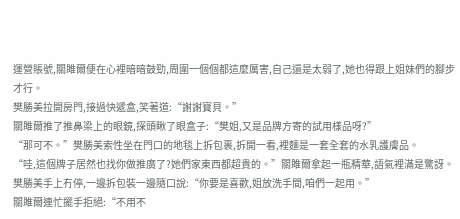運營賬號,關雎爾便在心裡暗暗鼓勁,周圍一個個都這麼厲害,自己還是太弱了,她也得跟上姐妹們的腳步才行。
樊勝美拉開房門,接過快遞盒,笑著道:“謝謝寶貝。”
關雎爾推了推鼻梁上的眼鏡,探頭瞅了眼盒子:“樊姐,又是品牌方寄的試用樣品呀?”
“那可不。”樊勝美索性坐在門口的地毯上拆包裹,拆開一看,裡麵是一套全套的水乳護膚品。
“哇,這個牌子居然也找你做推廣了?她們家東西都超貴的。”關雎爾拿起一瓶精華,語氣裡滿是驚訝。
樊勝美手上冇停,一邊拆包裝一邊隨口說:“你要是喜歡,姐放洗手間,咱們一起用。”
關雎爾連忙擺手拒絕:“不用不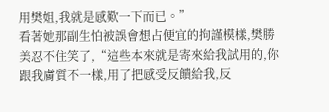用樊姐,我就是感歎一下而已。”
看著她那副生怕被誤會想占便宜的拘謹模樣,樊勝美忍不住笑了,“這些本來就是寄來給我試用的,你跟我膚質不一樣,用了把感受反饋給我,反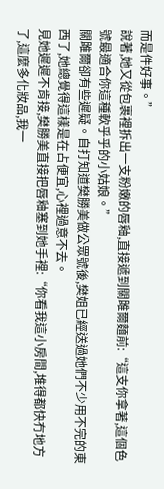而是件好事。”
說著,她又從包裹裡拆出一支粉嫩的唇釉,直接遞到關雎爾麵前:“這支你拿著,這個色號最適合你這種軟乎乎的小姑娘。”
關雎爾卻有些遲疑。自打知道樊勝美做公眾號後,樊姐已經送過她們不少用不完的東西了,她總覺得這樣是在占便宜,心裡過意不去。
見她遲遲不肯接,樊勝美直接把唇釉塞到她手裡:“你看我這小房間,堆得都快冇地方了,這麼多化妝品,我一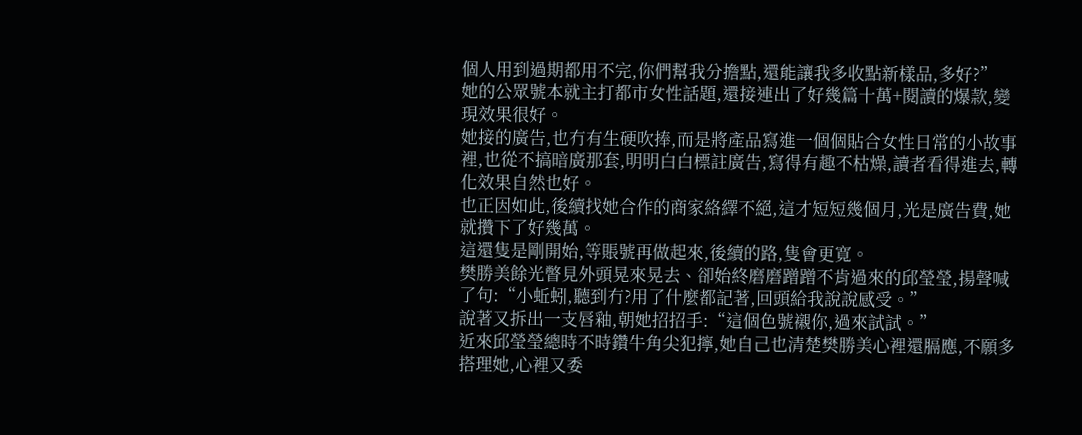個人用到過期都用不完,你們幫我分擔點,還能讓我多收點新樣品,多好?”
她的公眾號本就主打都市女性話題,還接連出了好幾篇十萬+閱讀的爆款,變現效果很好。
她接的廣告,也冇有生硬吹捧,而是將產品寫進一個個貼合女性日常的小故事裡,也從不搞暗廣那套,明明白白標註廣告,寫得有趣不枯燥,讀者看得進去,轉化效果自然也好。
也正因如此,後續找她合作的商家絡繹不絕,這才短短幾個月,光是廣告費,她就攢下了好幾萬。
這還隻是剛開始,等賬號再做起來,後續的路,隻會更寬。
樊勝美餘光瞥見外頭晃來晃去、卻始終磨磨蹭蹭不肯過來的邱瑩瑩,揚聲喊了句:“小蚯蚓,聽到冇?用了什麼都記著,回頭給我說說感受。”
說著又拆出一支唇釉,朝她招招手:“這個色號襯你,過來試試。”
近來邱瑩瑩總時不時鑽牛角尖犯擰,她自己也清楚樊勝美心裡還膈應,不願多搭理她,心裡又委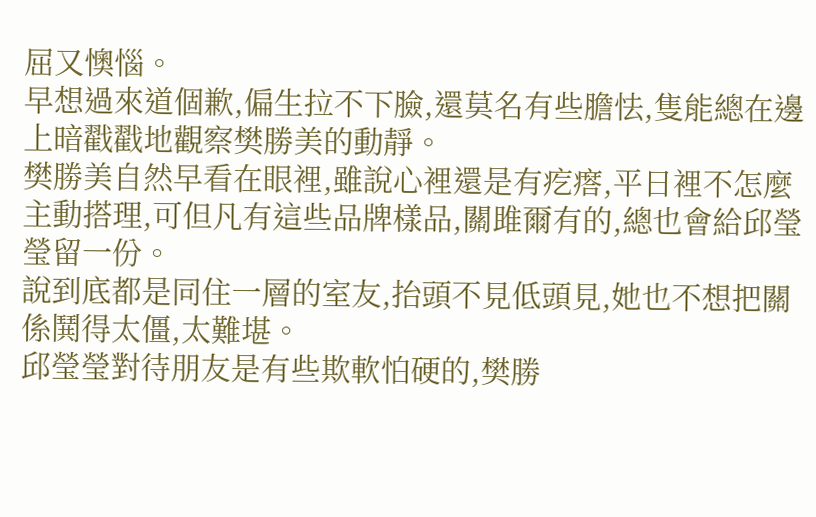屈又懊惱。
早想過來道個歉,偏生拉不下臉,還莫名有些膽怯,隻能總在邊上暗戳戳地觀察樊勝美的動靜。
樊勝美自然早看在眼裡,雖說心裡還是有疙瘩,平日裡不怎麼主動搭理,可但凡有這些品牌樣品,關雎爾有的,總也會給邱瑩瑩留一份。
說到底都是同住一層的室友,抬頭不見低頭見,她也不想把關係鬨得太僵,太難堪。
邱瑩瑩對待朋友是有些欺軟怕硬的,樊勝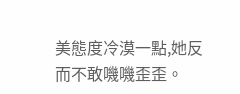美態度冷漠一點,她反而不敢嘰嘰歪歪。